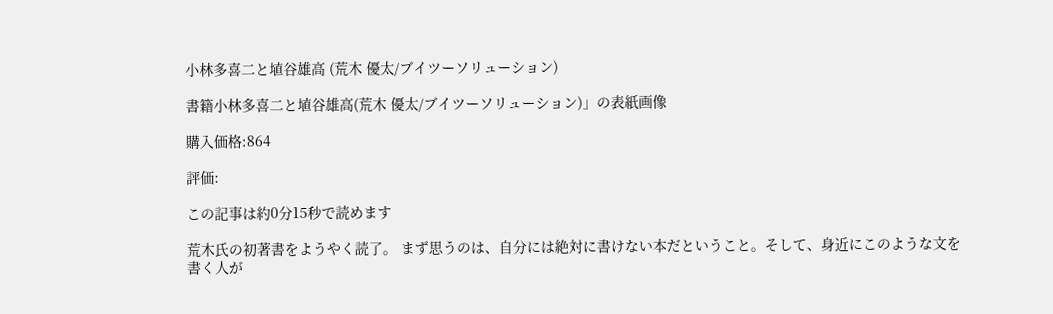小林多喜二と埴谷雄高 (荒木 優太/ブイツーソリューション)

書籍小林多喜二と埴谷雄高(荒木 優太/ブイツーソリューション)」の表紙画像

購入価格:864

評価:

この記事は約0分15秒で読めます

荒木氏の初著書をようやく読了。 まず思うのは、自分には絶対に書けない本だということ。そして、身近にこのような文を書く人が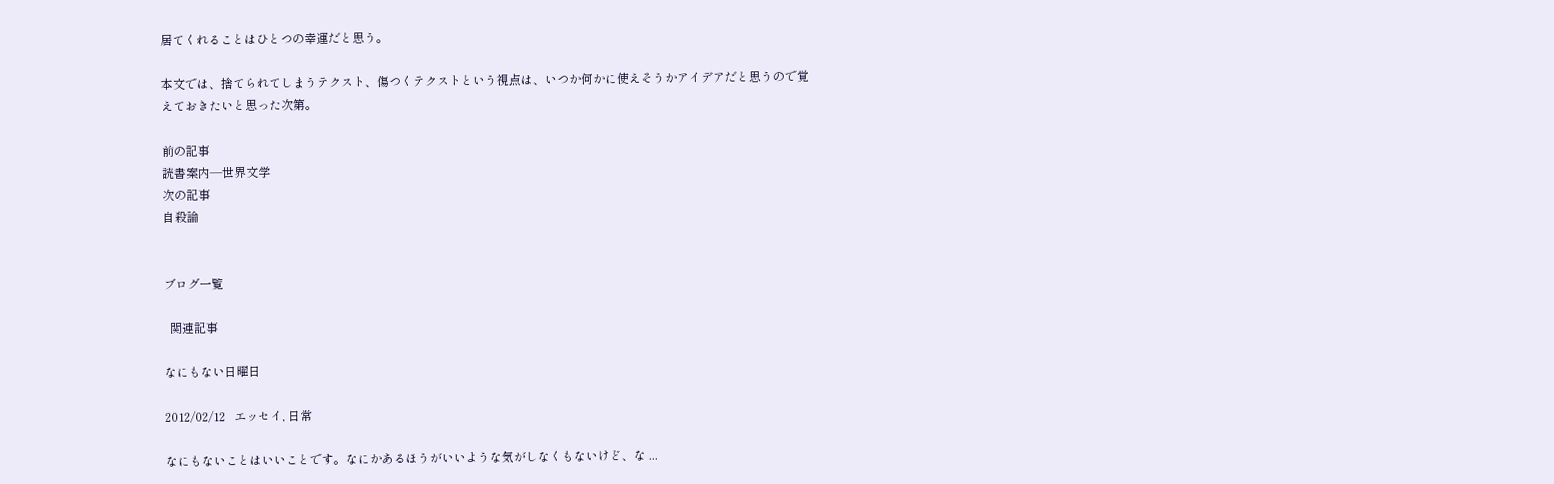居てくれることはひとつの幸運だと思う。

本文では、捨てられてしまうテクスト、傷つくテクストという視点は、いつか何かに使えそうかアイデアだと思うので覚えておきたいと思った次第。

前の記事
読書案内―世界文学
次の記事
自殺論


ブログ一覧

  関連記事

なにもない日曜日

2012/02/12   エッセイ, 日常

なにもないことはいいことです。なにかあるほうがいいような気がしなくもないけど、な ...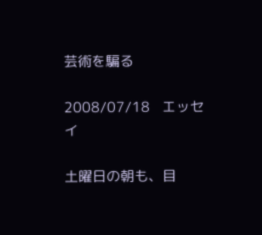芸術を騙る

2008/07/18   エッセイ

土曜日の朝も、目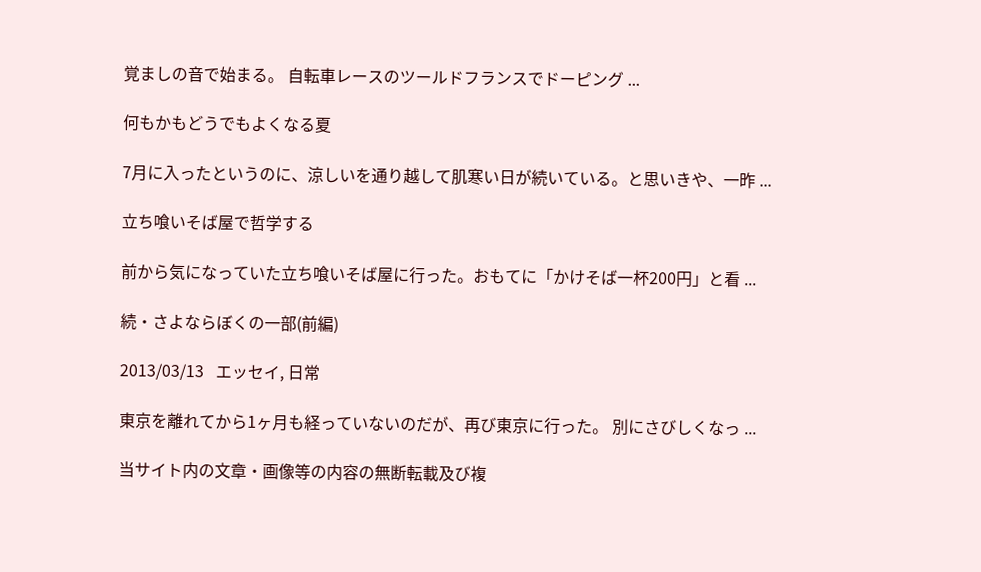覚ましの音で始まる。 自転車レースのツールドフランスでドーピング ...

何もかもどうでもよくなる夏

7月に入ったというのに、涼しいを通り越して肌寒い日が続いている。と思いきや、一昨 ...

立ち喰いそば屋で哲学する

前から気になっていた立ち喰いそば屋に行った。おもてに「かけそば一杯200円」と看 ...

続・さよならぼくの一部(前編)

2013/03/13   エッセイ, 日常

東京を離れてから1ヶ月も経っていないのだが、再び東京に行った。 別にさびしくなっ ...

当サイト内の文章・画像等の内容の無断転載及び複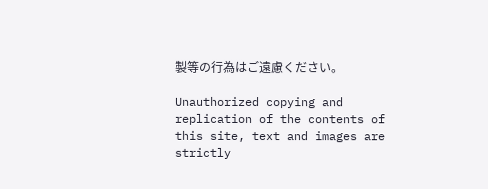製等の行為はご遠慮ください。

Unauthorized copying and replication of the contents of this site, text and images are strictly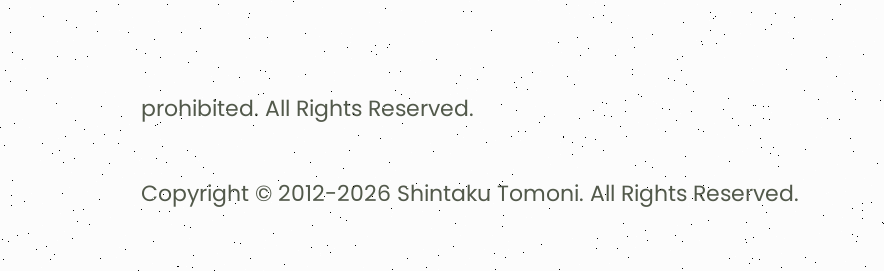prohibited. All Rights Reserved.

Copyright © 2012-2026 Shintaku Tomoni. All Rights Reserved.